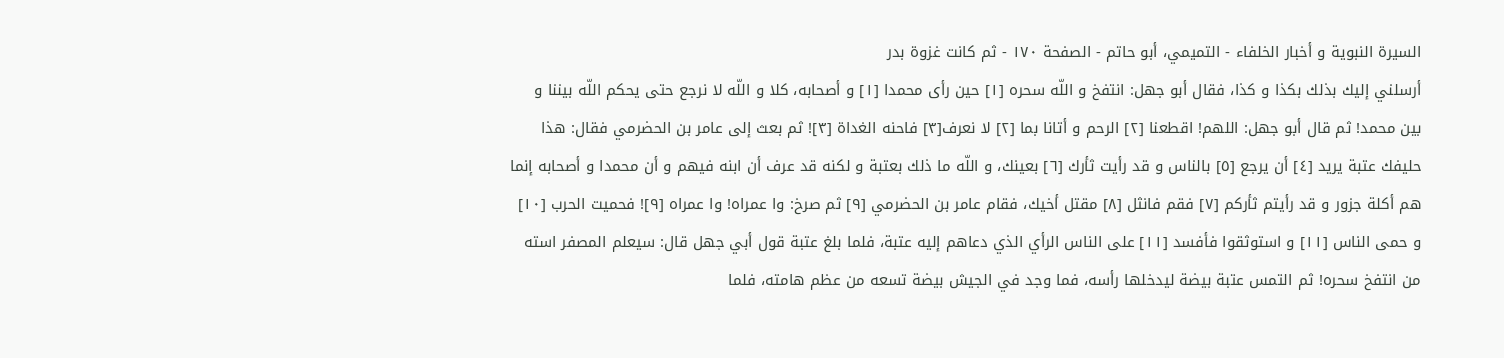السيرة النبوية و أخبار الخلفاء - التميمي، أبو حاتم - الصفحة ١٧٠ - ثم كانت غزوة بدر
أرسلني إليك بذلك بكذا و كذا، فقال أبو جهل: انتفخ و اللّه سحره [١] حين رأى محمدا [١] و أصحابه، كلا و اللّه لا نرجع حتى يحكم اللّه بيننا و بين محمد! ثم قال أبو جهل: اللهم! اقطعنا [٢] الرحم و أتانا بما [٢] لا نعرف[٣] فاحنه الغداة [٣]! ثم بعث إلى عامر بن الحضرمي فقال: هذا حليفك عتبة يريد [٤] أن يرجع [٥] بالناس و قد رأيت ثأرك [٦] بعينك، و اللّه ما ذلك بعتبة و لكنه قد عرف أن ابنه فيهم و أن محمدا و أصحابه إنما هم أكلة جزور و قد رأيتم ثأركم [٧] فقم فانثل [٨] مقتل أخيك، فقام عامر بن الحضرمي [٩] ثم صرخ: وا عمراه! وا عمراه [٩]! فحميت الحرب [١٠] و حمى الناس [١١] و استوثقوا فأفسد [١١] على الناس الرأي الذي دعاهم إليه عتبة، فلما بلغ عتبة قول أبي جهل قال: سيعلم المصفر استه من انتفخ سحره! ثم التمس عتبة بيضة ليدخلها رأسه، فما وجد في الجيش بيضة تسعه من عظم هامته، فلما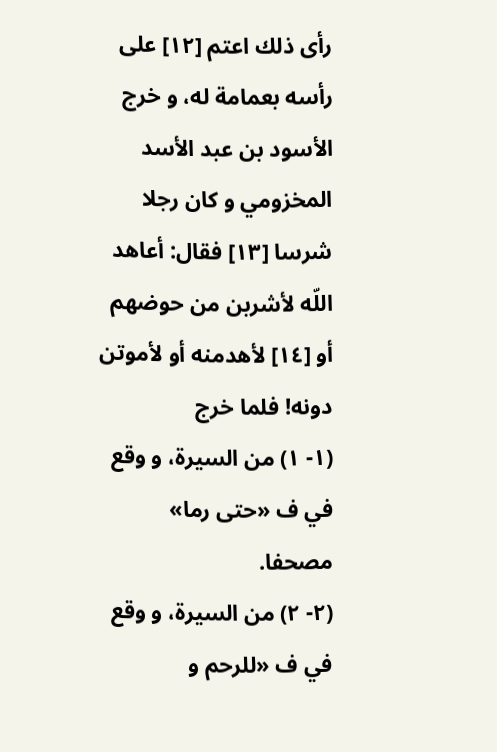رأى ذلك اعتم [١٢] على رأسه بعمامة له، و خرج الأسود بن عبد الأسد المخزومي و كان رجلا شرسا [١٣] فقال: أعاهد اللّه لأشربن من حوضهم أو [١٤] لأهدمنه أو لأموتن دونه! فلما خرج
(١- ١) من السيرة، و وقع في ف «حتى رما» مصحفا.
(٢- ٢) من السيرة، و وقع في ف «للرحم و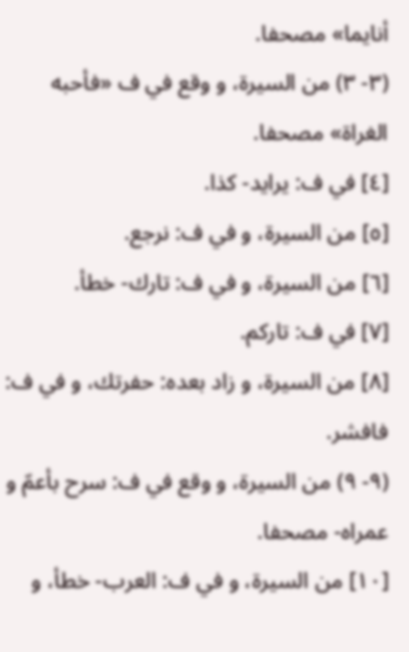أنايما» مصحفا.
(٣- ٣) من السيرة، و وقع في ف «فأحبه الغراة» مصحفا.
[٤] في ف: يرايد- كذا.
[٥] من السيرة، و في ف: نرجع.
[٦] من السيرة، و في ف: تارك- خطأ.
[٧] في ف: تاركم.
[٨] من السيرة، و زاد بعده: حفرتك، و في ف: فافشر.
(٩- ٩) من السيرة، و وقع في ف: سرح بأعمّ و عمراه- مصحفا.
[١٠] من السيرة، و في ف: العرب- خطأ، و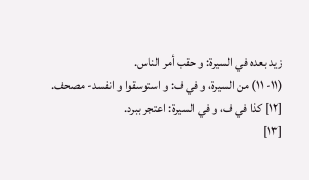زيد بعده في السيرة: و حقب أمر الناس.
(١١- ١١) من السيرة، و في ف: و استوسقوا و انفسد- مصحف.
[١٢] كذا في ف، و في السيرة: اعتجر ببرد.
[١٣]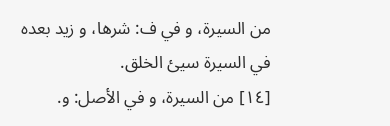من السيرة، و في ف: شرها، و زيد بعده في السيرة سيئ الخلق.
[١٤] من السيرة، و في الأصل: و.